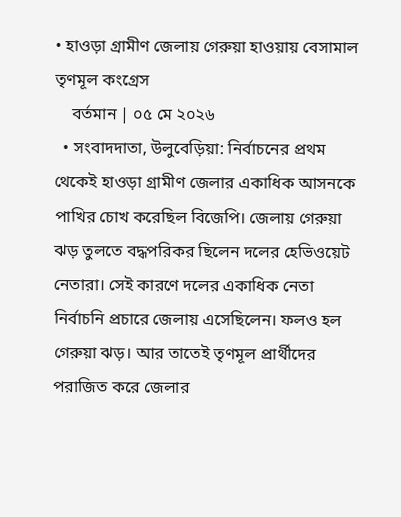• হাওড়া গ্রামীণ জেলায় গেরুয়া হাওয়ায় বেসামাল তৃণমূল কংগ্রেস
    বর্তমান | ০৫ মে ২০২৬
  • সংবাদদাতা, উলুবেড়িয়া: নির্বাচনের প্রথম থেকেই হাওড়া গ্রামীণ জেলার একাধিক আসনকে পাখির চোখ করেছিল বিজেপি। জেলায় গেরুয়া ঝড় তুলতে বদ্ধপরিকর ছিলেন দলের হেভিওয়েট নেতারা। সেই কারণে দলের একাধিক নেতা নির্বাচনি প্রচারে জেলায় এসেছিলেন। ফলও হল গেরুয়া ঝড়। আর তাতেই তৃণমূল প্রার্থীদের পরাজিত করে জেলার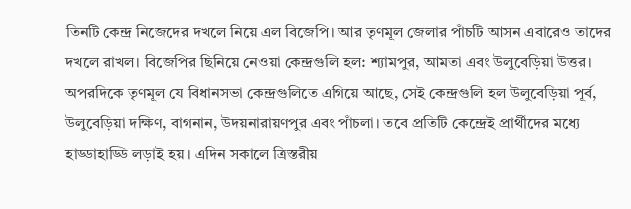তিনটি কেন্দ্র নিজেদের দখলে নিয়ে এল বিজেপি। আর তৃণমূল জেলার পাঁচটি আসন এবারেও তাদের দখলে রাখল। বিজেপির ছিনিয়ে নেওয়া কেন্দ্রগুলি হল: শ্যামপুর, আমতা এবং উলুবেড়িয়া উত্তর। অপরদিকে তৃণমূল যে বিধানসভা কেন্দ্রগুলিতে এগিয়ে আছে, সেই কেন্দ্রগুলি হল উলুবেড়িয়া পূর্ব, উলুবেড়িয়া দক্ষিণ, বাগনান, উদয়নারায়ণপুর এবং পাঁচলা। তবে প্রতিটি কেন্দ্রেই প্রার্থীদের মধ্যে হাড্ডাহাড্ডি লড়াই হয়। এদিন সকালে ত্রিস্তরীয়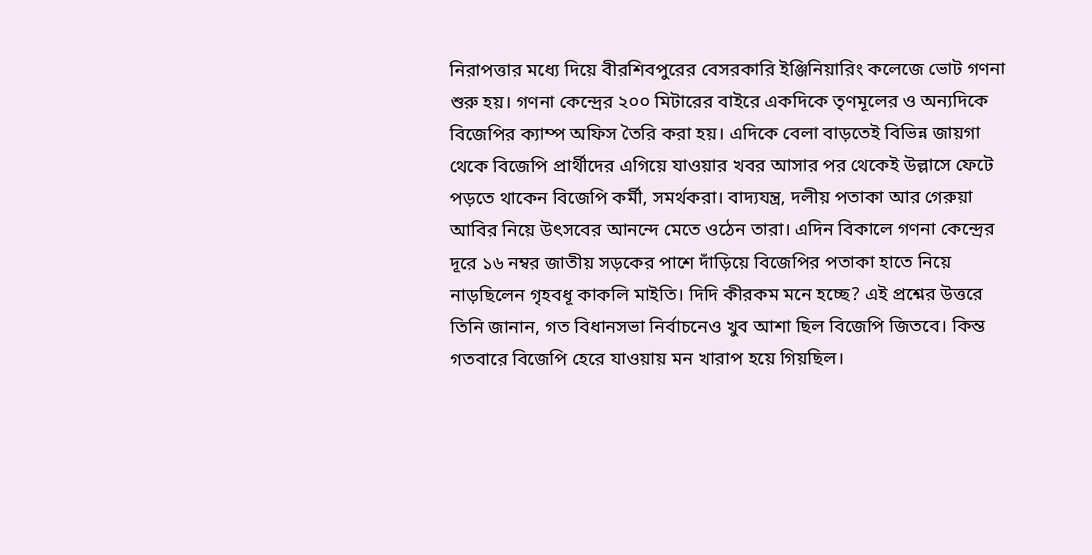নিরাপত্তার মধ্যে দিয়ে বীরশিবপুরের বেসরকারি ইঞ্জিনিয়ারিং কলেজে ভোট গণনা শুরু হয়। গণনা কেন্দ্রের ২০০ মিটারের বাইরে একদিকে তৃণমূলের ও অন্যদিকে বিজেপির ক্যাম্প অফিস তৈরি করা হয়। এদিকে বেলা বাড়তেই বিভিন্ন জায়গা থেকে বিজেপি প্রার্থীদের এগিয়ে যাওয়ার খবর আসার পর থেকেই উল্লাসে ফেটে পড়তে থাকেন বিজেপি কর্মী, সমর্থকরা। বাদ্যযন্ত্র, দলীয় পতাকা আর গেরুয়া আবির নিয়ে উৎসবের আনন্দে মেতে ওঠেন তারা। এদিন বিকালে গণনা কেন্দ্রের দূরে ১৬ নম্বর জাতীয় সড়কের পাশে দাঁড়িয়ে বিজেপির পতাকা হাতে নিয়ে নাড়ছিলেন গৃহবধূ কাকলি মাইতি। দিদি কীরকম মনে হচ্ছে? এই প্রশ্নের উত্তরে তিনি জানান, গত বিধানসভা নির্বাচনেও খুব আশা ছিল বিজেপি জিতবে। কিন্ত গতবারে বিজেপি হেরে যাওয়ায় মন খারাপ হয়ে গিয়ছিল।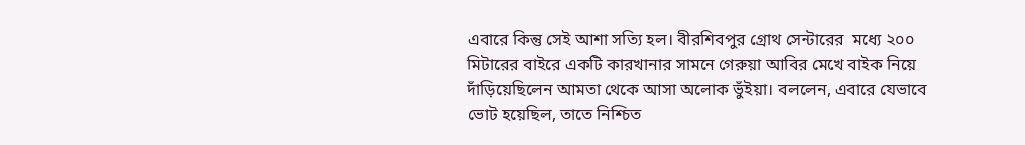এবারে কিন্তু সেই আশা সত্যি হল। বীরশিবপুর গ্রোথ সেন্টারের  মধ্যে ২০০ মিটারের বাইরে একটি কারখানার সামনে গেরুয়া আবির মেখে বাইক নিয়ে দাঁড়িয়েছিলেন আমতা থেকে আসা অলোক ভুঁইয়া। বললেন, এবারে যেভাবে ভোট হয়েছিল, তাতে নিশ্চিত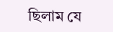ছিলাম যে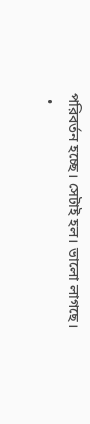পরিবর্তন হচ্ছে। সেটাই হল। ভালো লাগছে।
  •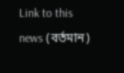Link to this news (বর্তমান)